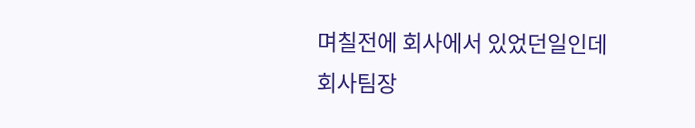며칠전에 회사에서 있었던일인데
회사팀장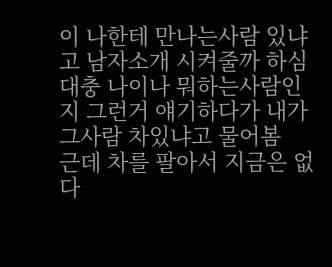이 나한테 만나는사람 있냐고 남자소개 시켜줄까 하심
대충 나이나 뭐하는사람인지 그런거 얘기하다가 내가 그사람 차있냐고 물어봄
근데 차를 팔아서 지금은 없다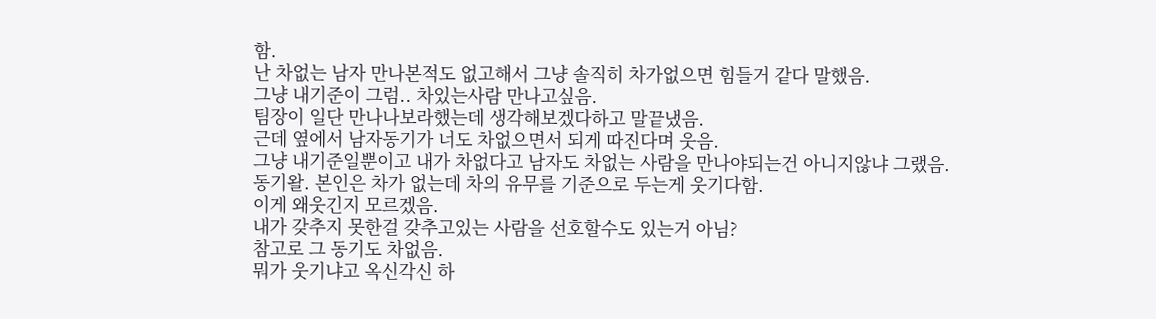함.
난 차없는 남자 만나본적도 없고해서 그냥 솔직히 차가없으면 힘들거 같다 말했음.
그냥 내기준이 그럼.. 차있는사람 만나고싶음.
팀장이 일단 만나나보라했는데 생각해보겠다하고 말끝냈음.
근데 옆에서 남자동기가 너도 차없으면서 되게 따진다며 웃음.
그냥 내기준일뿐이고 내가 차없다고 남자도 차없는 사람을 만나야되는건 아니지않냐 그랬음.
동기왈. 본인은 차가 없는데 차의 유무를 기준으로 두는게 웃기다함.
이게 왜웃긴지 모르겠음.
내가 갖추지 못한걸 갖추고있는 사람을 선호할수도 있는거 아님?
참고로 그 동기도 차없음.
뭐가 웃기냐고 옥신각신 하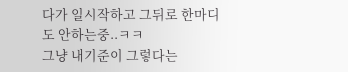다가 일시작하고 그뒤로 한마디도 안하는중..ㅋㅋ
그냥 내기준이 그렇다는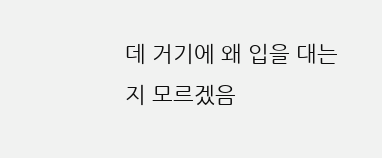데 거기에 왜 입을 대는지 모르겠음